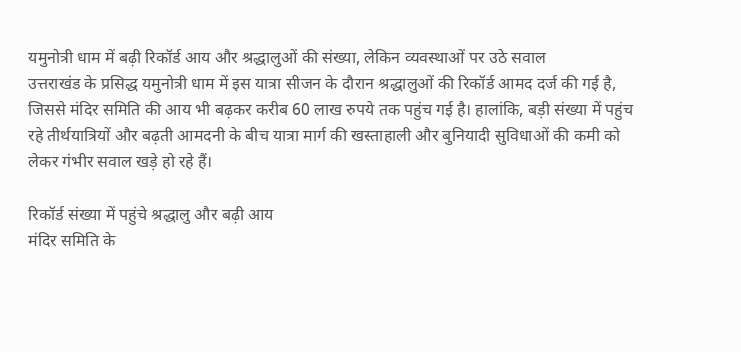यमुनोत्री धाम में बढ़ी रिकॉर्ड आय और श्रद्धालुओं की संख्या, लेकिन व्यवस्थाओं पर उठे सवाल
उत्तराखंड के प्रसिद्ध यमुनोत्री धाम में इस यात्रा सीजन के दौरान श्रद्धालुओं की रिकॉर्ड आमद दर्ज की गई है, जिससे मंदिर समिति की आय भी बढ़कर करीब 60 लाख रुपये तक पहुंच गई है। हालांकि, बड़ी संख्या में पहुंच रहे तीर्थयात्रियों और बढ़ती आमदनी के बीच यात्रा मार्ग की खस्ताहाली और बुनियादी सुविधाओं की कमी को लेकर गंभीर सवाल खड़े हो रहे हैं।

रिकॉर्ड संख्या में पहुंचे श्रद्धालु और बढ़ी आय
मंदिर समिति के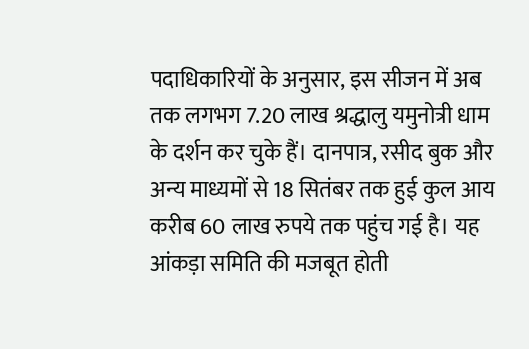पदाधिकारियों के अनुसार, इस सीजन में अब तक लगभग 7.20 लाख श्रद्धालु यमुनोत्री धाम के दर्शन कर चुके हैं। दानपात्र, रसीद बुक और अन्य माध्यमों से 18 सितंबर तक हुई कुल आय करीब 60 लाख रुपये तक पहुंच गई है। यह आंकड़ा समिति की मजबूत होती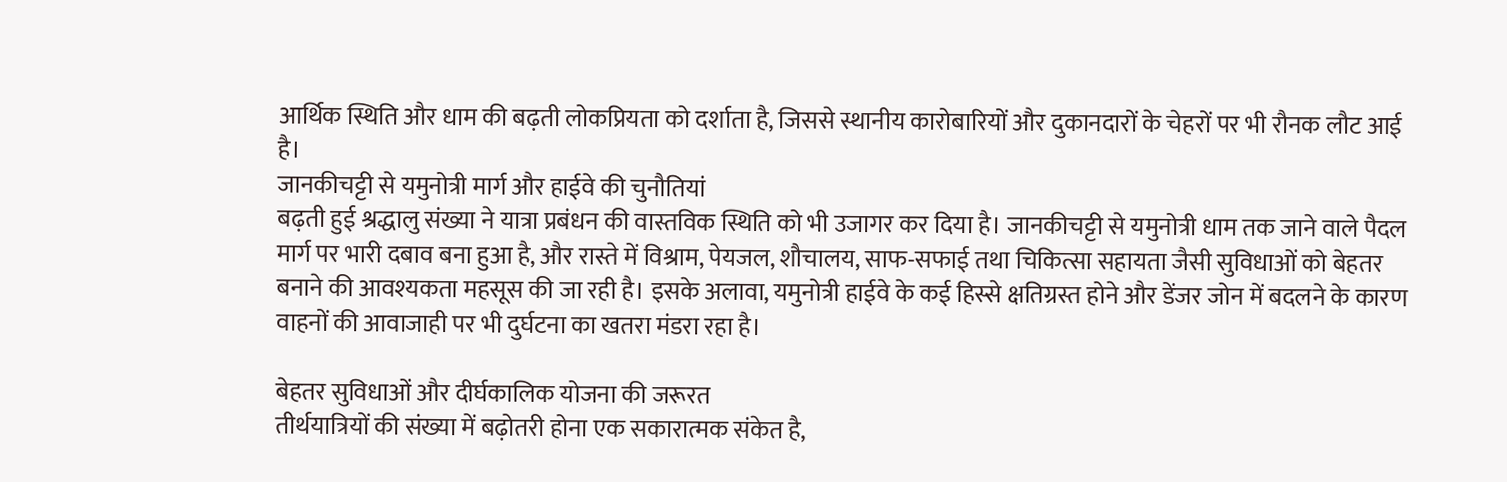आर्थिक स्थिति और धाम की बढ़ती लोकप्रियता को दर्शाता है, जिससे स्थानीय कारोबारियों और दुकानदारों के चेहरों पर भी रौनक लौट आई है।
जानकीचट्टी से यमुनोत्री मार्ग और हाईवे की चुनौतियां
बढ़ती हुई श्रद्धालु संख्या ने यात्रा प्रबंधन की वास्तविक स्थिति को भी उजागर कर दिया है। जानकीचट्टी से यमुनोत्री धाम तक जाने वाले पैदल मार्ग पर भारी दबाव बना हुआ है, और रास्ते में विश्राम, पेयजल, शौचालय, साफ-सफाई तथा चिकित्सा सहायता जैसी सुविधाओं को बेहतर बनाने की आवश्यकता महसूस की जा रही है। इसके अलावा, यमुनोत्री हाईवे के कई हिस्से क्षतिग्रस्त होने और डेंजर जोन में बदलने के कारण वाहनों की आवाजाही पर भी दुर्घटना का खतरा मंडरा रहा है।

बेहतर सुविधाओं और दीर्घकालिक योजना की जरूरत
तीर्थयात्रियों की संख्या में बढ़ोतरी होना एक सकारात्मक संकेत है,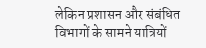लेकिन प्रशासन और संबंधित विभागों के सामने यात्रियों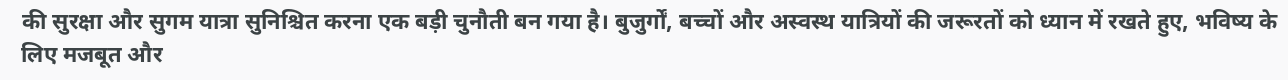की सुरक्षा और सुगम यात्रा सुनिश्चित करना एक बड़ी चुनौती बन गया है। बुजुर्गों, बच्चों और अस्वस्थ यात्रियों की जरूरतों को ध्यान में रखते हुए, भविष्य के लिए मजबूत और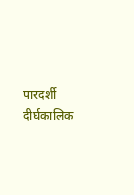पारदर्शी दीर्घकालिक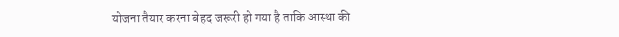योजना तैयार करना बेहद जरूरी हो गया है ताकि आस्था की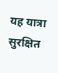यह यात्रा सुरक्षित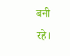बनी रहे।